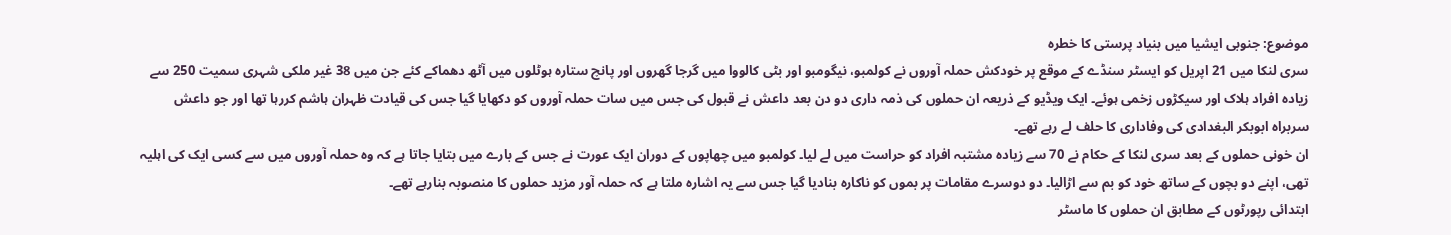موضوع: جنوبی ایشیا میں بنیاد پرستی کا خطرہ
سری لنکا میں 21 اپریل کو ایسٹر سنڈے کے موقع پر خودکش حملہ آوروں نے کولمبو، نیگومبو اور بٹی کالووا میں گرجا گھروں اور پانچ ستارہ ہوٹلوں میں آٹھ دھماکے کئے جن میں 38 غیر ملکی شہری سمیت 250 سے زیادہ افراد ہلاک اور سیکڑوں زخمی ہوئے۔ ایک ویڈیو کے ذریعہ ان حملوں کی ذمہ داری دو دن بعد داعش نے قبول کی جس میں سات حملہ آوروں کو دکھایا گیا جس کی قیادت ظہران ہاشم کررہا تھا اور جو داعش سربراہ ابوبکر البغدادی کی وفاداری کا حلف لے رہے تھے۔
ان خونی حملوں کے بعد سری لنکا کے حکام نے 70 سے زیادہ مشتبہ افراد کو حراست میں لے لیا۔ کولمبو میں چھاپوں کے دوران ایک عورت نے جس کے بارے میں بتایا جاتا ہے کہ وہ حملہ آوروں میں سے کسی ایک کی اہلیہ تھی، اپنے دو بچوں کے ساتھ خود کو بم سے اڑالیا۔ دو دوسرے مقامات پر بموں کو ناکارہ بنادیا گیا جس سے یہ اشارہ ملتا ہے کہ حملہ آور مزید حملوں کا منصوبہ بنارہے تھے۔
ابتدائی رپورٹوں کے مطابق ان حملوں کا ماسٹر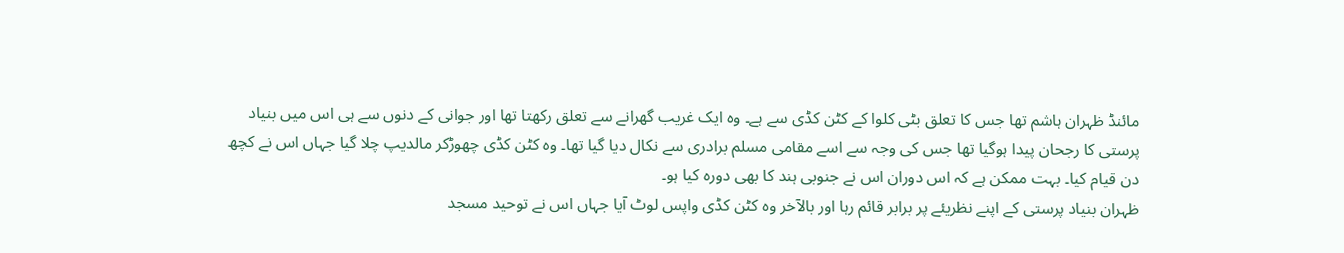مائنڈ ظہران ہاشم تھا جس کا تعلق بٹی کلوا کے کٹن کڈی سے ہے۔ وہ ایک غریب گھرانے سے تعلق رکھتا تھا اور جوانی کے دنوں سے ہی اس میں بنیاد پرستی کا رجحان پیدا ہوگیا تھا جس کی وجہ سے اسے مقامی مسلم برادری سے نکال دیا گیا تھا۔ وہ کٹن کڈی چھوڑکر مالدیپ چلا گیا جہاں اس نے کچھ دن قیام کیا۔ بہت ممکن ہے کہ اس دوران اس نے جنوبی ہند کا بھی دورہ کیا ہو۔
ظہران بنیاد پرستی کے اپنے نظریئے پر برابر قائم رہا اور بالآخر وہ کٹن کڈی واپس لوٹ آیا جہاں اس نے توحید مسجد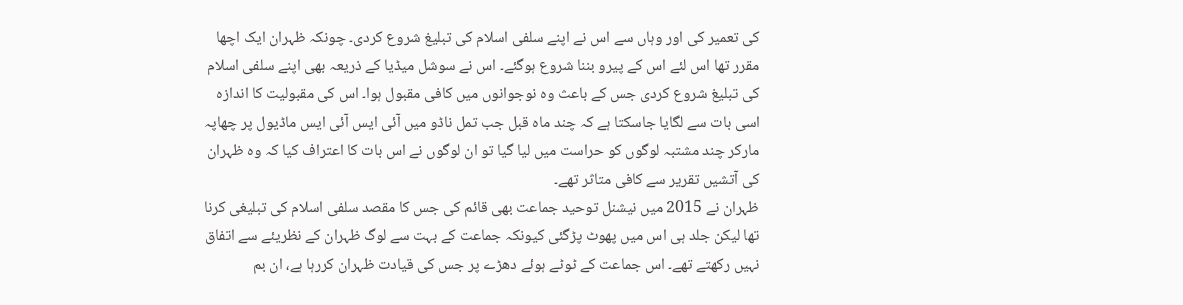کی تعمیر کی اور وہاں سے اس نے اپنے سلفی اسلام کی تبلیغ شروع کردی۔ چونکہ ظہران ایک اچھا مقرر تھا اس لئے اس کے پیرو بننا شروع ہوگئے۔ اس نے سوشل میڈیا کے ذریعہ بھی اپنے سلفی اسلام کی تبلیغ شروع کردی جس کے باعث وہ نوجوانوں میں کافی مقبول ہوا۔ اس کی مقبولیت کا اندازہ اسی بات سے لگایا جاسکتا ہے کہ چند ماہ قبل جب تمل ناڈو میں آئی ایس آئی ایس ماڈیول پر چھاپہ مارکر چند مشتبہ لوگوں کو حراست میں لیا گیا تو ان لوگوں نے اس بات کا اعتراف کیا کہ وہ ظہران کی آتشیں تقریر سے کافی متاثر تھے۔
ظہران نے 2015 میں نیشنل توحید جماعت بھی قائم کی جس کا مقصد سلفی اسلام کی تبلیغی کرنا تھا لیکن جلد ہی اس میں پھوٹ پڑگئی کیونکہ جماعت کے بہت سے لوگ ظہران کے نظریئے سے اتفاق نہیں رکھتے تھے۔ اس جماعت کے ٹوٹے ہوئے دھڑے پر جس کی قیادت ظہران کررہا ہے، ان بم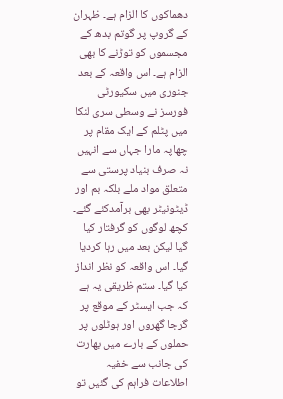دھماکوں کا الزام ہے۔ ظہران کے گروپ پر گوتم بدھ کے مجسموں کو توڑنے کا بھی الزام ہے۔ اس واقعہ کے بعد جنوری میں سکیورٹی فورسز نے وسطی سری لنکا میں پٹلم کے ایک مقام پر چھاپہ مارا جہاں سے انہیں نہ صرف بنیاد پرستی سے متعلق مواد ملے بلکہ بم اور ڈیٹونیٹر بھی برآمدکئے گئے۔ کچھ لوگوں کو گرفتار کیا گیا لیکن بعد میں رہا کردیا گیا۔ اس واقعہ کو نظر انداز کیا گیا۔ ستم ظریقی یہ ہے کہ جب ایسٹر کے موقع پر گرجا گھروں اور ہوٹلوں پر حملوں کے بارے میں بھارت کی جانب سے خفیہ اطلاعات فراہم کی گئیں تو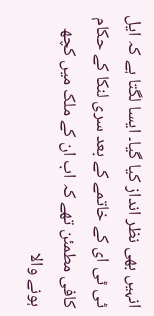انہیں بھی نظر انداز کیا گیا۔ ایسا لگتا ہے کہ ایل ٹی ٹی ای کے خاتمے کے بعد سری لنکا کے حکام کافی مطمئن تھے کہ اب ان کے ملک میں کچھ ہونے والا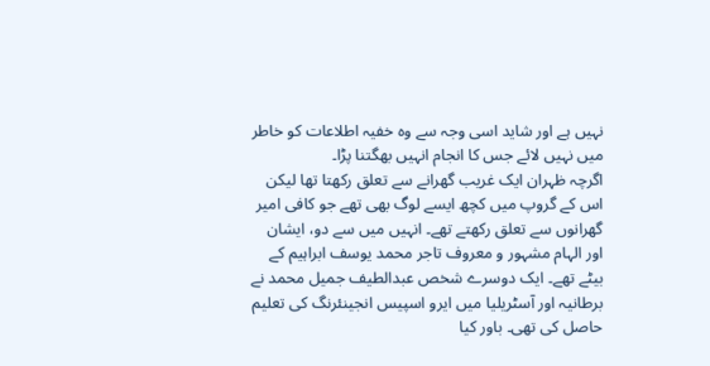نہیں ہے اور شاید اسی وجہ سے وہ خفیہ اطلاعات کو خاطر میں نہیں لائے جس کا انجام انہیں بھگتنا پڑا۔
اگرچہ ظہران ایک غریب گھرانے سے تعلق رکھتا تھا لیکن اس کے گروپ میں کچھ ایسے لوگ بھی تھے جو کافی امیر گھرانوں سے تعلق رکھتے تھے۔ انہیں میں سے دو، ایشان اور الہام مشہور و معروف تاجر محمد یوسف ابراہیم کے بیٹے تھے۔ ایک دوسرے شخص عبدالطیف جمیل محمد نے برطانیہ اور آسٹریلیا میں ایرو اسپیس انجینئرنگ کی تعلیم حاصل کی تھی۔ باور کیا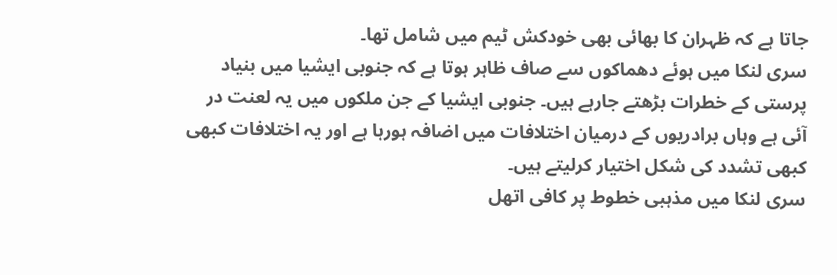جاتا ہے کہ ظہران کا بھائی بھی خودکش ٹیم میں شامل تھا۔
سری لنکا میں ہوئے دھماکوں سے صاف ظاہر ہوتا ہے کہ جنوبی ایشیا میں بنیاد پرستی کے خطرات بڑھتے جارہے ہیں۔ جنوبی ایشیا کے جن ملکوں میں یہ لعنت در آئی ہے وہاں برادریوں کے درمیان اختلافات میں اضافہ ہورہا ہے اور یہ اختلافات کبھی کبھی تشدد کی شکل اختیار کرلیتے ہیں۔
سری لنکا میں مذہبی خطوط پر کافی اتھل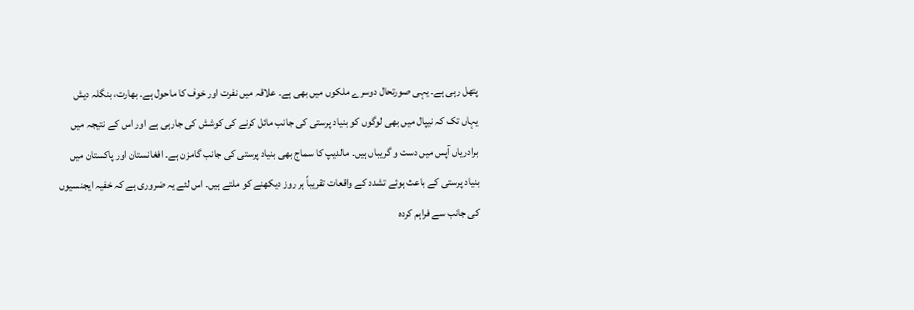پتھل رہی ہے۔ یہی صورتحال دوسرے ملکوں میں بھی ہے۔ علاقہ میں نفرت اور خوف کا ماحول ہے۔ بھارت، بنگلہ دیش یہاں تک کہ نیپال میں بھی لوگوں کو بنیاد پرستی کی جانب مائل کرنے کی کوشش کی جارہی ہے اور اس کے نتیجہ میں برادریاں آپس میں دست و گریباں ہیں۔ مالدیپ کا سماج بھی بنیاد پرستی کی جانب گامزن ہے۔ افغانستان اور پاکستان میں بنیاد پرستی کے باعث ہوئے تشدد کے واقعات تقریباً ہر روز دیکھنے کو ملتے ہیں۔ اس لئے یہ ضروری ہے کہ خفیہ ایجنسیوں کی جانب سے فراہم کردہ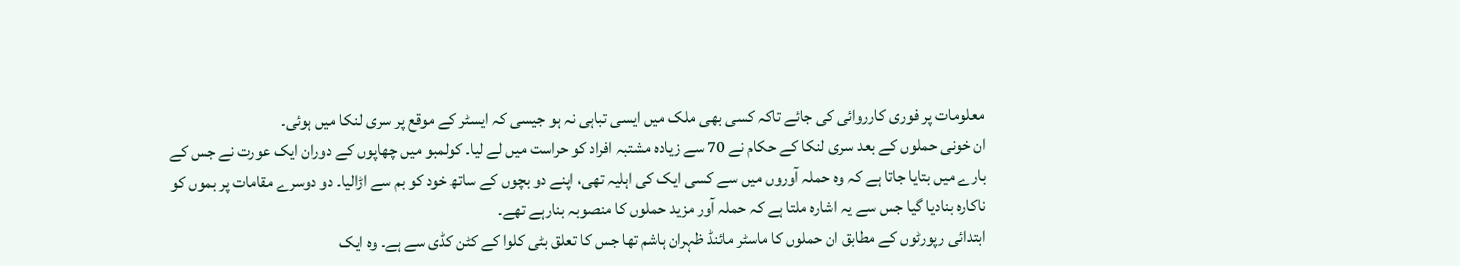معلومات پر فوری کارروائی کی جائے تاکہ کسی بھی ملک میں ایسی تباہی نہ ہو جیسی کہ ایسٹر کے موقع پر سری لنکا میں ہوئی۔
ان خونی حملوں کے بعد سری لنکا کے حکام نے 70 سے زیادہ مشتبہ افراد کو حراست میں لے لیا۔ کولمبو میں چھاپوں کے دوران ایک عورت نے جس کے بارے میں بتایا جاتا ہے کہ وہ حملہ آوروں میں سے کسی ایک کی اہلیہ تھی، اپنے دو بچوں کے ساتھ خود کو بم سے اڑالیا۔ دو دوسرے مقامات پر بموں کو ناکارہ بنادیا گیا جس سے یہ اشارہ ملتا ہے کہ حملہ آور مزید حملوں کا منصوبہ بنارہے تھے۔
ابتدائی رپورٹوں کے مطابق ان حملوں کا ماسٹر مائنڈ ظہران ہاشم تھا جس کا تعلق بٹی کلوا کے کٹن کڈی سے ہے۔ وہ ایک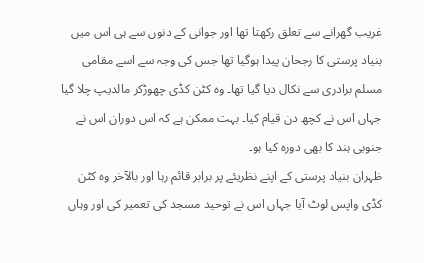غریب گھرانے سے تعلق رکھتا تھا اور جوانی کے دنوں سے ہی اس میں بنیاد پرستی کا رجحان پیدا ہوگیا تھا جس کی وجہ سے اسے مقامی مسلم برادری سے نکال دیا گیا تھا۔ وہ کٹن کڈی چھوڑکر مالدیپ چلا گیا جہاں اس نے کچھ دن قیام کیا۔ بہت ممکن ہے کہ اس دوران اس نے جنوبی ہند کا بھی دورہ کیا ہو۔
ظہران بنیاد پرستی کے اپنے نظریئے پر برابر قائم رہا اور بالآخر وہ کٹن کڈی واپس لوٹ آیا جہاں اس نے توحید مسجد کی تعمیر کی اور وہاں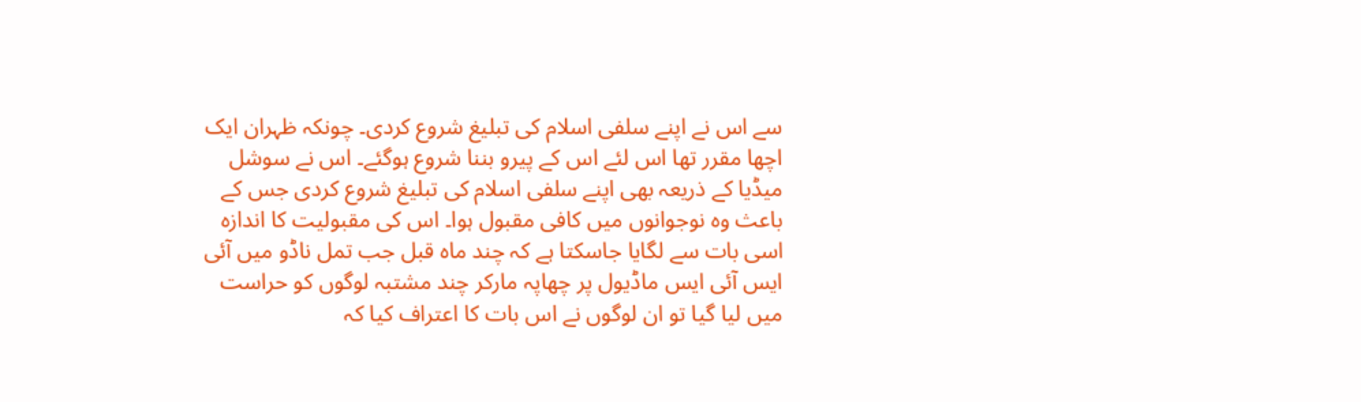سے اس نے اپنے سلفی اسلام کی تبلیغ شروع کردی۔ چونکہ ظہران ایک اچھا مقرر تھا اس لئے اس کے پیرو بننا شروع ہوگئے۔ اس نے سوشل میڈیا کے ذریعہ بھی اپنے سلفی اسلام کی تبلیغ شروع کردی جس کے باعث وہ نوجوانوں میں کافی مقبول ہوا۔ اس کی مقبولیت کا اندازہ اسی بات سے لگایا جاسکتا ہے کہ چند ماہ قبل جب تمل ناڈو میں آئی ایس آئی ایس ماڈیول پر چھاپہ مارکر چند مشتبہ لوگوں کو حراست میں لیا گیا تو ان لوگوں نے اس بات کا اعتراف کیا کہ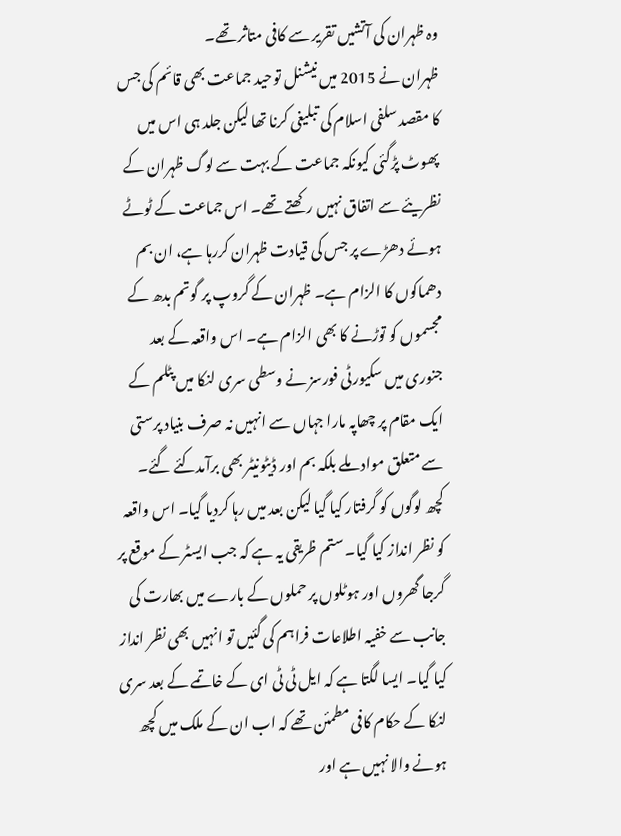وہ ظہران کی آتشیں تقریر سے کافی متاثر تھے۔
ظہران نے 2015 میں نیشنل توحید جماعت بھی قائم کی جس کا مقصد سلفی اسلام کی تبلیغی کرنا تھا لیکن جلد ہی اس میں پھوٹ پڑگئی کیونکہ جماعت کے بہت سے لوگ ظہران کے نظریئے سے اتفاق نہیں رکھتے تھے۔ اس جماعت کے ٹوٹے ہوئے دھڑے پر جس کی قیادت ظہران کررہا ہے، ان بم دھماکوں کا الزام ہے۔ ظہران کے گروپ پر گوتم بدھ کے مجسموں کو توڑنے کا بھی الزام ہے۔ اس واقعہ کے بعد جنوری میں سکیورٹی فورسز نے وسطی سری لنکا میں پٹلم کے ایک مقام پر چھاپہ مارا جہاں سے انہیں نہ صرف بنیاد پرستی سے متعلق مواد ملے بلکہ بم اور ڈیٹونیٹر بھی برآمدکئے گئے۔ کچھ لوگوں کو گرفتار کیا گیا لیکن بعد میں رہا کردیا گیا۔ اس واقعہ کو نظر انداز کیا گیا۔ ستم ظریقی یہ ہے کہ جب ایسٹر کے موقع پر گرجا گھروں اور ہوٹلوں پر حملوں کے بارے میں بھارت کی جانب سے خفیہ اطلاعات فراہم کی گئیں تو انہیں بھی نظر انداز کیا گیا۔ ایسا لگتا ہے کہ ایل ٹی ٹی ای کے خاتمے کے بعد سری لنکا کے حکام کافی مطمئن تھے کہ اب ان کے ملک میں کچھ ہونے والا نہیں ہے اور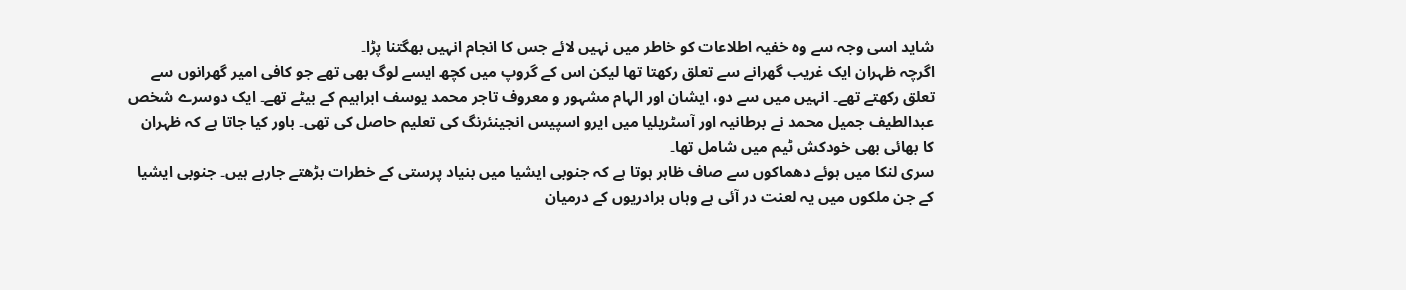شاید اسی وجہ سے وہ خفیہ اطلاعات کو خاطر میں نہیں لائے جس کا انجام انہیں بھگتنا پڑا۔
اگرچہ ظہران ایک غریب گھرانے سے تعلق رکھتا تھا لیکن اس کے گروپ میں کچھ ایسے لوگ بھی تھے جو کافی امیر گھرانوں سے تعلق رکھتے تھے۔ انہیں میں سے دو، ایشان اور الہام مشہور و معروف تاجر محمد یوسف ابراہیم کے بیٹے تھے۔ ایک دوسرے شخص عبدالطیف جمیل محمد نے برطانیہ اور آسٹریلیا میں ایرو اسپیس انجینئرنگ کی تعلیم حاصل کی تھی۔ باور کیا جاتا ہے کہ ظہران کا بھائی بھی خودکش ٹیم میں شامل تھا۔
سری لنکا میں ہوئے دھماکوں سے صاف ظاہر ہوتا ہے کہ جنوبی ایشیا میں بنیاد پرستی کے خطرات بڑھتے جارہے ہیں۔ جنوبی ایشیا کے جن ملکوں میں یہ لعنت در آئی ہے وہاں برادریوں کے درمیان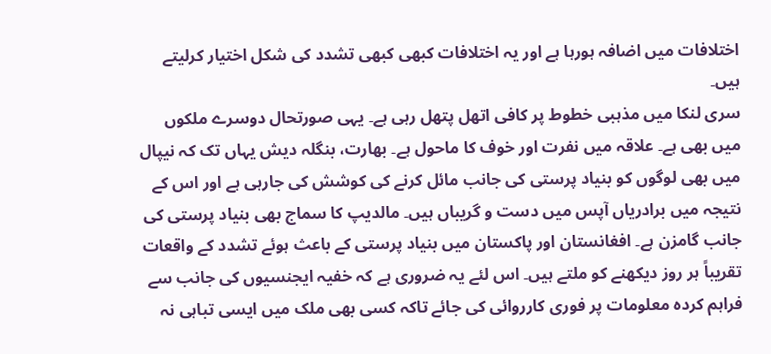اختلافات میں اضافہ ہورہا ہے اور یہ اختلافات کبھی کبھی تشدد کی شکل اختیار کرلیتے ہیں۔
سری لنکا میں مذہبی خطوط پر کافی اتھل پتھل رہی ہے۔ یہی صورتحال دوسرے ملکوں میں بھی ہے۔ علاقہ میں نفرت اور خوف کا ماحول ہے۔ بھارت، بنگلہ دیش یہاں تک کہ نیپال میں بھی لوگوں کو بنیاد پرستی کی جانب مائل کرنے کی کوشش کی جارہی ہے اور اس کے نتیجہ میں برادریاں آپس میں دست و گریباں ہیں۔ مالدیپ کا سماج بھی بنیاد پرستی کی جانب گامزن ہے۔ افغانستان اور پاکستان میں بنیاد پرستی کے باعث ہوئے تشدد کے واقعات تقریباً ہر روز دیکھنے کو ملتے ہیں۔ اس لئے یہ ضروری ہے کہ خفیہ ایجنسیوں کی جانب سے فراہم کردہ معلومات پر فوری کارروائی کی جائے تاکہ کسی بھی ملک میں ایسی تباہی نہ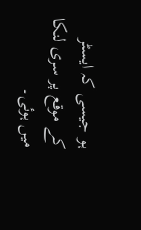ہو جیسی کہ ایسٹر کے موقع پر سری لنکا میں ہوئی۔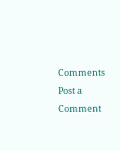Comments
Post a Comment